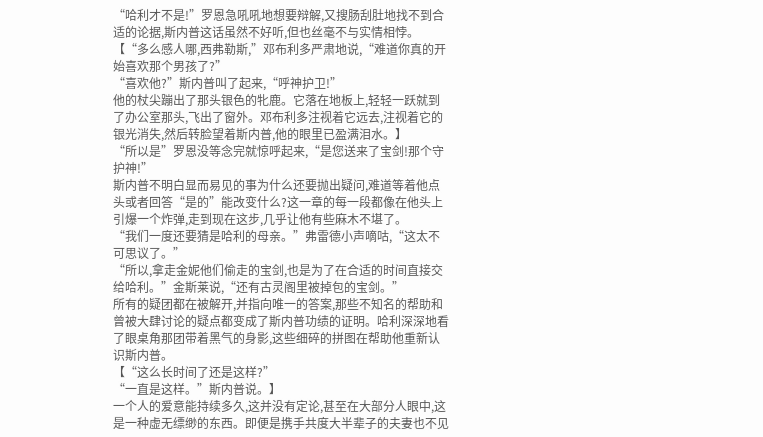“哈利才不是!”罗恩急吼吼地想要辩解,又搜肠刮肚地找不到合适的论据,斯内普这话虽然不好听,但也丝毫不与实情相悖。
【“多么感人哪,西弗勒斯,”邓布利多严肃地说,“难道你真的开始喜欢那个男孩了?”
“喜欢他?”斯内普叫了起来,“呼神护卫!”
他的杖尖蹦出了那头银色的牝鹿。它落在地板上,轻轻一跃就到了办公室那头,飞出了窗外。邓布利多注视着它远去,注视着它的银光消失,然后转脸望着斯内普,他的眼里已盈满泪水。】
“所以是”罗恩没等念完就惊呼起来,“是您送来了宝剑!那个守护神!”
斯内普不明白显而易见的事为什么还要抛出疑问,难道等着他点头或者回答“是的”能改变什么?这一章的每一段都像在他头上引爆一个炸弹,走到现在这步,几乎让他有些麻木不堪了。
“我们一度还要猜是哈利的母亲。”弗雷德小声嘀咕,“这太不可思议了。”
“所以,拿走金妮他们偷走的宝剑,也是为了在合适的时间直接交给哈利。”金斯莱说,“还有古灵阁里被掉包的宝剑。”
所有的疑团都在被解开,并指向唯一的答案,那些不知名的帮助和曾被大肆讨论的疑点都变成了斯内普功绩的证明。哈利深深地看了眼桌角那团带着黑气的身影,这些细碎的拼图在帮助他重新认识斯内普。
【“这么长时间了还是这样?”
“一直是这样。”斯内普说。】
一个人的爱意能持续多久,这并没有定论,甚至在大部分人眼中,这是一种虚无缥缈的东西。即便是携手共度大半辈子的夫妻也不见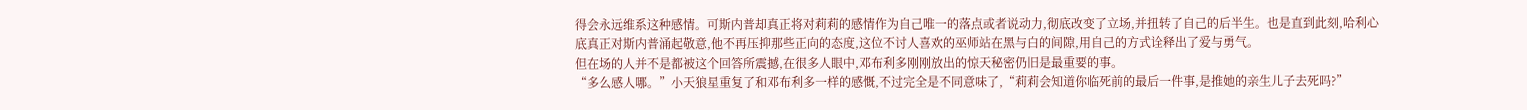得会永远维系这种感情。可斯内普却真正将对莉莉的感情作为自己唯一的落点或者说动力,彻底改变了立场,并扭转了自己的后半生。也是直到此刻,哈利心底真正对斯内普涌起敬意,他不再压抑那些正向的态度,这位不讨人喜欢的巫师站在黑与白的间隙,用自己的方式诠释出了爱与勇气。
但在场的人并不是都被这个回答所震撼,在很多人眼中,邓布利多刚刚放出的惊天秘密仍旧是最重要的事。
“多么感人哪。”小天狼星重复了和邓布利多一样的感慨,不过完全是不同意味了,“莉莉会知道你临死前的最后一件事,是推她的亲生儿子去死吗?”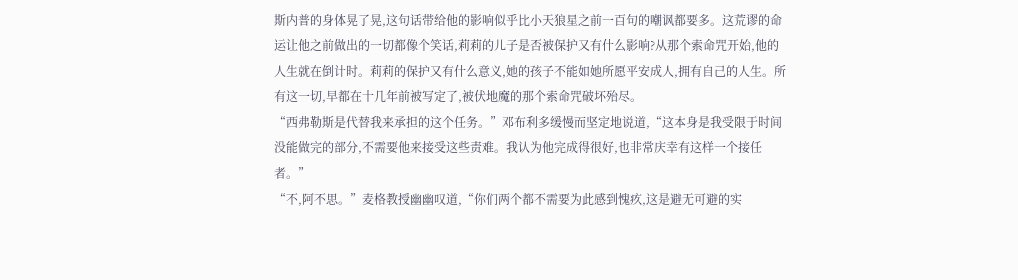斯内普的身体晃了晃,这句话带给他的影响似乎比小天狼星之前一百句的嘲讽都要多。这荒谬的命运让他之前做出的一切都像个笑话,莉莉的儿子是否被保护又有什么影响?从那个索命咒开始,他的人生就在倒计时。莉莉的保护又有什么意义,她的孩子不能如她所愿平安成人,拥有自己的人生。所有这一切,早都在十几年前被写定了,被伏地魔的那个索命咒破坏殆尽。
“西弗勒斯是代替我来承担的这个任务。”邓布利多缓慢而坚定地说道,“这本身是我受限于时间没能做完的部分,不需要他来接受这些责难。我认为他完成得很好,也非常庆幸有这样一个接任者。”
“不,阿不思。”麦格教授幽幽叹道,“你们两个都不需要为此感到愧疚,这是避无可避的实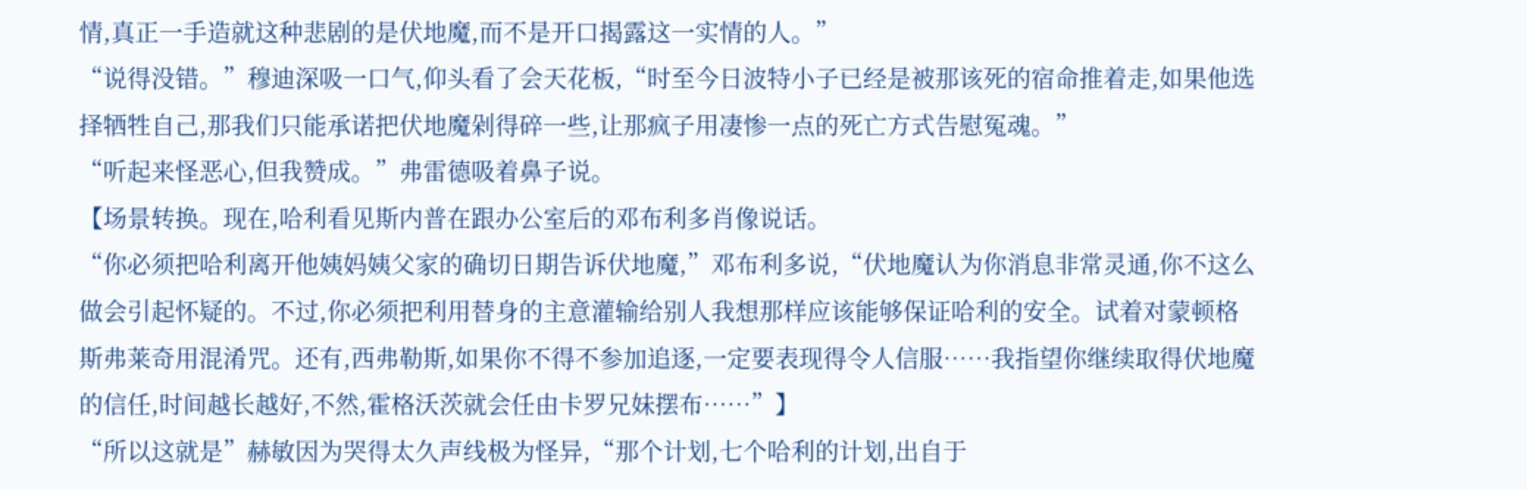情,真正一手造就这种悲剧的是伏地魔,而不是开口揭露这一实情的人。”
“说得没错。”穆迪深吸一口气,仰头看了会天花板,“时至今日波特小子已经是被那该死的宿命推着走,如果他选择牺牲自己,那我们只能承诺把伏地魔剁得碎一些,让那疯子用凄惨一点的死亡方式告慰冤魂。”
“听起来怪恶心,但我赞成。”弗雷德吸着鼻子说。
【场景转换。现在,哈利看见斯内普在跟办公室后的邓布利多肖像说话。
“你必须把哈利离开他姨妈姨父家的确切日期告诉伏地魔,”邓布利多说,“伏地魔认为你消息非常灵通,你不这么做会引起怀疑的。不过,你必须把利用替身的主意灌输给别人我想那样应该能够保证哈利的安全。试着对蒙顿格斯弗莱奇用混淆咒。还有,西弗勒斯,如果你不得不参加追逐,一定要表现得令人信服……我指望你继续取得伏地魔的信任,时间越长越好,不然,霍格沃茨就会任由卡罗兄妹摆布……”】
“所以这就是”赫敏因为哭得太久声线极为怪异,“那个计划,七个哈利的计划,出自于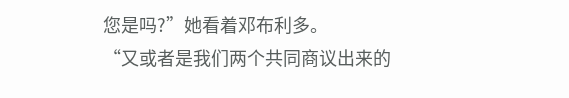您是吗?”她看着邓布利多。
“又或者是我们两个共同商议出来的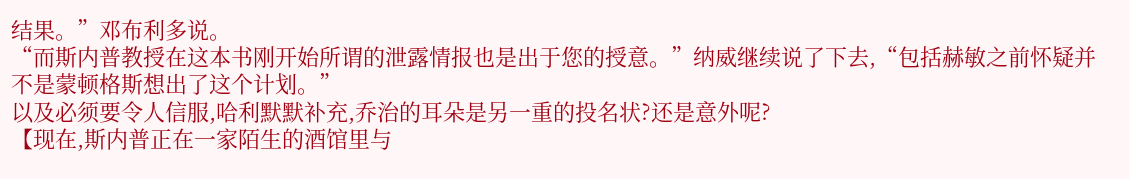结果。”邓布利多说。
“而斯内普教授在这本书刚开始所谓的泄露情报也是出于您的授意。”纳威继续说了下去,“包括赫敏之前怀疑并不是蒙顿格斯想出了这个计划。”
以及必须要令人信服,哈利默默补充,乔治的耳朵是另一重的投名状?还是意外呢?
【现在,斯内普正在一家陌生的酒馆里与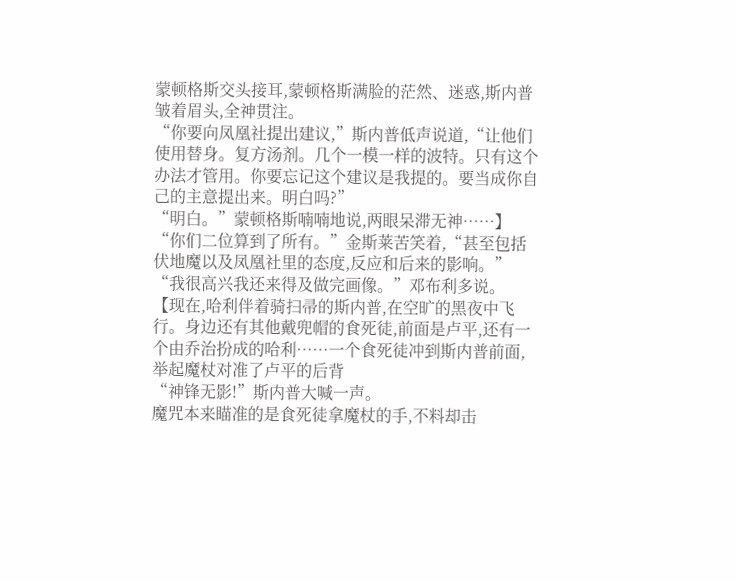蒙顿格斯交头接耳,蒙顿格斯满脸的茫然、迷惑,斯内普皱着眉头,全神贯注。
“你要向凤凰社提出建议,”斯内普低声说道,“让他们使用替身。复方汤剂。几个一模一样的波特。只有这个办法才管用。你要忘记这个建议是我提的。要当成你自己的主意提出来。明白吗?”
“明白。”蒙顿格斯喃喃地说,两眼呆滞无神……】
“你们二位算到了所有。”金斯莱苦笑着,“甚至包括伏地魔以及凤凰社里的态度,反应和后来的影响。”
“我很高兴我还来得及做完画像。”邓布利多说。
【现在,哈利伴着骑扫帚的斯内普,在空旷的黑夜中飞行。身边还有其他戴兜帽的食死徒,前面是卢平,还有一个由乔治扮成的哈利……一个食死徒冲到斯内普前面,举起魔杖对准了卢平的后背
“神锋无影!”斯内普大喊一声。
魔咒本来瞄准的是食死徒拿魔杖的手,不料却击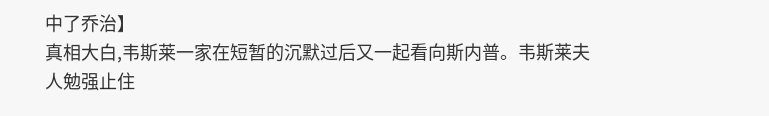中了乔治】
真相大白,韦斯莱一家在短暂的沉默过后又一起看向斯内普。韦斯莱夫人勉强止住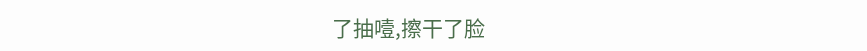了抽噎,擦干了脸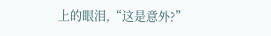上的眼泪,“这是意外?”